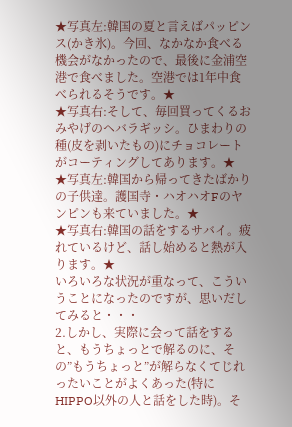★写真左:韓国の夏と言えばパッピンス(かき氷)。今回、なかなか食べる機会がなかったので、最後に金浦空港で食べました。空港では1年中食べられるそうです。★
★写真右:そして、毎回買ってくるおみやげのヘバラギッシ。ひまわりの種(皮を剥いたもの)にチョコレートがコーティングしてあります。★
★写真左:韓国から帰ってきたばかりの子供達。護国寺・ハオハオFのヤンピンも来ていました。★
★写真右:韓国の話をするサバイ。疲れているけど、話し始めると熱が入ります。★
いろいろな状況が重なって、こういうことになったのですが、思いだしてみると・・・
2.しかし、実際に会って話をすると、もうちょっとで解るのに、その”もうちょっと”が解らなくてじれったいことがよくあった(特にHIPPO以外の人と話をした時)。そ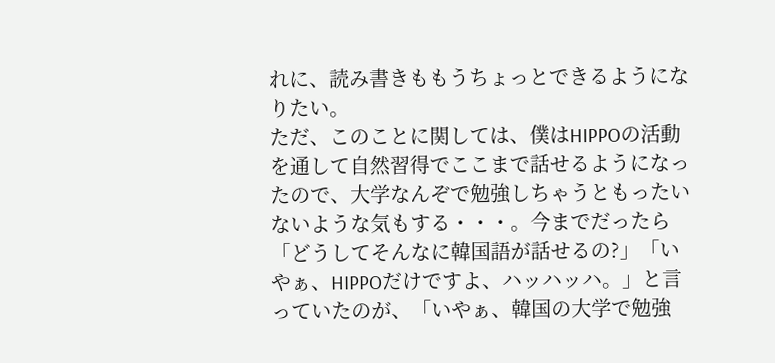れに、読み書きももうちょっとできるようになりたい。
ただ、このことに関しては、僕はHIPPOの活動を通して自然習得でここまで話せるようになったので、大学なんぞで勉強しちゃうともったいないような気もする・・・。今までだったら「どうしてそんなに韓国語が話せるの?」「いやぁ、HIPPOだけですよ、ハッハッハ。」と言っていたのが、「いやぁ、韓国の大学で勉強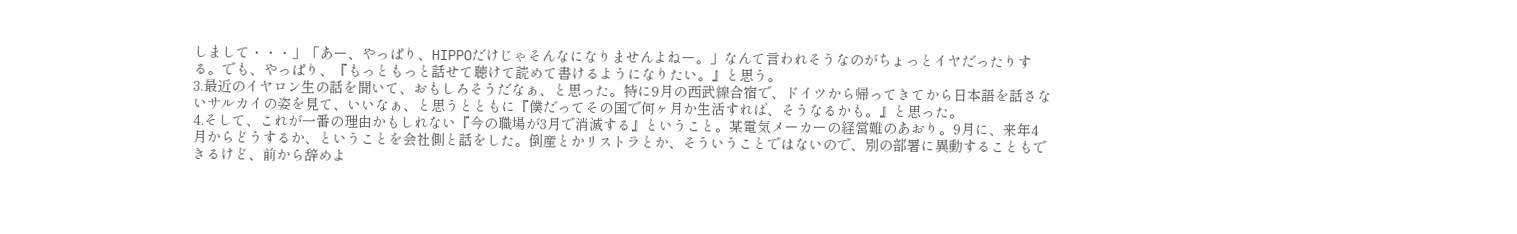しまして・・・」「あー、やっぱり、HIPPOだけじゃそんなになりませんよねー。」なんて言われそうなのがちょっとイヤだったりする。でも、やっぱり、『もっともっと話せて聴けて読めて書けるようになりたい。』と思う。
3.最近のイヤロン生の話を聞いて、おもしろそうだなぁ、と思った。特に9月の西武線合宿で、ドイツから帰ってきてから日本語を話さないサルカイの姿を見て、いいなぁ、と思うとともに『僕だってその国で何ヶ月か生活すれば、そうなるかも。』と思った。
4.そして、これが一番の理由かもしれない『今の職場が3月で消滅する』ということ。某電気メーカーの経営難のあおり。9月に、来年4月からどうするか、ということを会社側と話をした。倒産とかリストラとか、そういうことではないので、別の部署に異動することもできるけど、前から辞めよ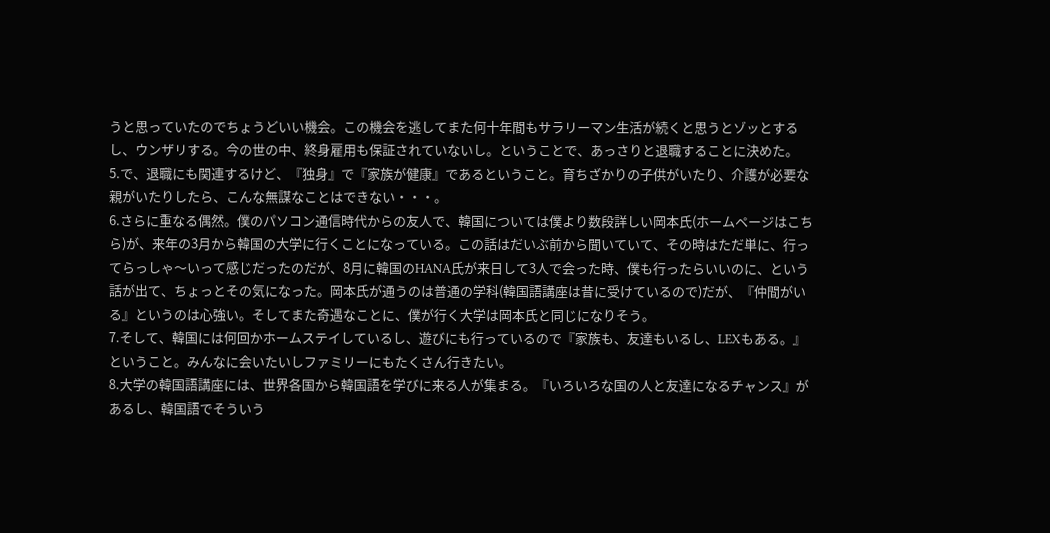うと思っていたのでちょうどいい機会。この機会を逃してまた何十年間もサラリーマン生活が続くと思うとゾッとするし、ウンザリする。今の世の中、終身雇用も保証されていないし。ということで、あっさりと退職することに決めた。
5.で、退職にも関連するけど、『独身』で『家族が健康』であるということ。育ちざかりの子供がいたり、介護が必要な親がいたりしたら、こんな無謀なことはできない・・・。
6.さらに重なる偶然。僕のパソコン通信時代からの友人で、韓国については僕より数段詳しい岡本氏(ホームページはこちら)が、来年の3月から韓国の大学に行くことになっている。この話はだいぶ前から聞いていて、その時はただ単に、行ってらっしゃ〜いって感じだったのだが、8月に韓国のHANA氏が来日して3人で会った時、僕も行ったらいいのに、という話が出て、ちょっとその気になった。岡本氏が通うのは普通の学科(韓国語講座は昔に受けているので)だが、『仲間がいる』というのは心強い。そしてまた奇遇なことに、僕が行く大学は岡本氏と同じになりそう。
7.そして、韓国には何回かホームステイしているし、遊びにも行っているので『家族も、友達もいるし、LEXもある。』ということ。みんなに会いたいしファミリーにもたくさん行きたい。
8.大学の韓国語講座には、世界各国から韓国語を学びに来る人が集まる。『いろいろな国の人と友達になるチャンス』があるし、韓国語でそういう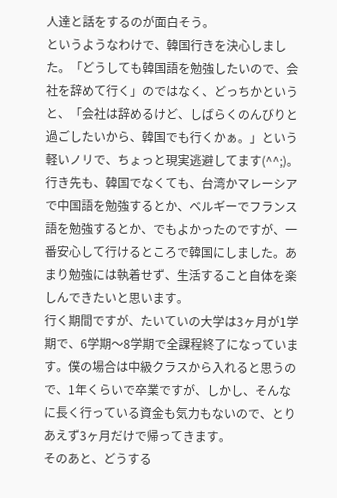人達と話をするのが面白そう。
というようなわけで、韓国行きを決心しました。「どうしても韓国語を勉強したいので、会社を辞めて行く」のではなく、どっちかというと、「会社は辞めるけど、しばらくのんびりと過ごしたいから、韓国でも行くかぁ。」という軽いノリで、ちょっと現実逃避してます(^^;)。行き先も、韓国でなくても、台湾かマレーシアで中国語を勉強するとか、ベルギーでフランス語を勉強するとか、でもよかったのですが、一番安心して行けるところで韓国にしました。あまり勉強には執着せず、生活すること自体を楽しんできたいと思います。
行く期間ですが、たいていの大学は3ヶ月が1学期で、6学期〜8学期で全課程終了になっています。僕の場合は中級クラスから入れると思うので、1年くらいで卒業ですが、しかし、そんなに長く行っている資金も気力もないので、とりあえず3ヶ月だけで帰ってきます。
そのあと、どうする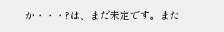か・・・?は、まだ未定です。また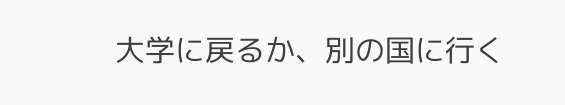大学に戻るか、別の国に行く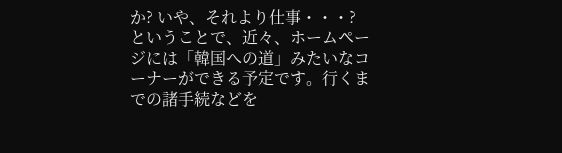か? いや、それより仕事・・・?
ということで、近々、ホームページには「韓国への道」みたいなコーナーができる予定です。行くまでの諸手続などを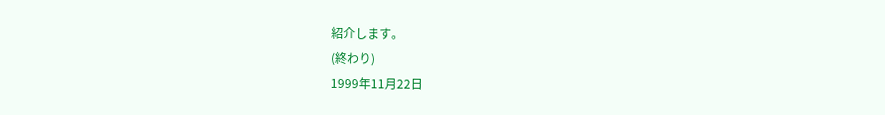紹介します。
(終わり)
1999年11月22日